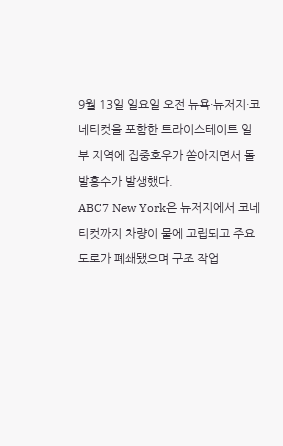9월 13일 일요일 오전 뉴욕·뉴저지·코네티컷을 포함한 트라이스테이트 일부 지역에 집중호우가 쏟아지면서 돌발홍수가 발생했다.
ABC7 New York은 뉴저지에서 코네티컷까지 차량이 물에 고립되고 주요 도로가 폐쇄됐으며 구조 작업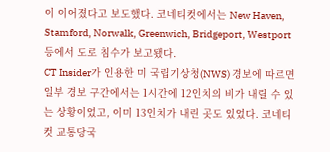이 이어졌다고 보도했다. 코네티컷에서는 New Haven, Stamford, Norwalk, Greenwich, Bridgeport, Westport 등에서 도로 침수가 보고됐다.
CT Insider가 인용한 미 국립기상청(NWS) 경보에 따르면 일부 경보 구간에서는 1시간에 12인치의 비가 내릴 수 있는 상황이었고, 이미 13인치가 내린 곳도 있었다. 코네티컷 교통당국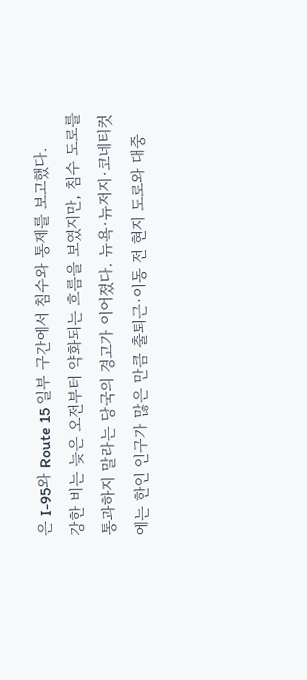은 I-95와 Route 15 일부 구간에서 침수와 통제를 보고했다.
강한 비는 늦은 오전부터 약화되는 흐름을 보였지만, 침수 도로를 통과하지 말라는 당국의 경고가 이어졌다. 뉴욕·뉴저지·코네티컷에는 한인 인구가 많은 만큼 출퇴근·이동 전 현지 도로와 대중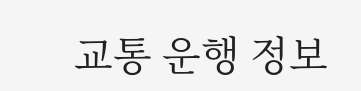교통 운행 정보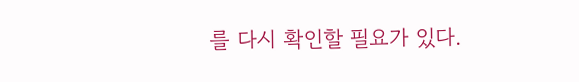를 다시 확인할 필요가 있다.